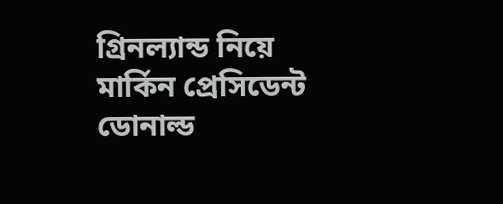গ্রিনল্যান্ড নিয়ে মার্কিন প্রেসিডেন্ট ডোনাল্ড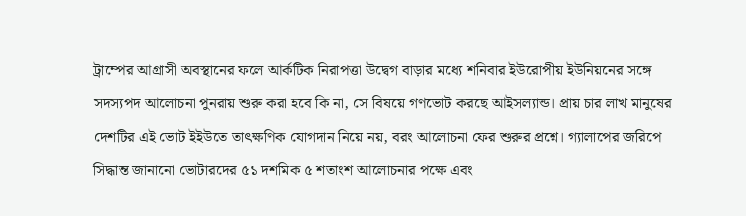ট্রাম্পের আগ্রাসী অবস্থানের ফলে আর্কটিক নিরাপত্তা উদ্বেগ বাড়ার মধ্যে শনিবার ইউরোপীয় ইউনিয়নের সঙ্গে সদস্যপদ আলোচনা পুনরায় শুরু করা হবে কি না, সে বিষয়ে গণভোট করছে আইসল্যান্ড। প্রায় চার লাখ মানুষের দেশটির এই ভোট ইইউতে তাৎক্ষণিক যোগদান নিয়ে নয়, বরং আলোচনা ফের শুরুর প্রশ্নে। গ্যালাপের জরিপে সিদ্ধান্ত জানানো ভোটারদের ৫১ দশমিক ৫ শতাংশ আলোচনার পক্ষে এবং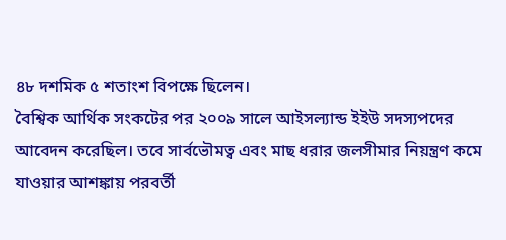৪৮ দশমিক ৫ শতাংশ বিপক্ষে ছিলেন।
বৈশ্বিক আর্থিক সংকটের পর ২০০৯ সালে আইসল্যান্ড ইইউ সদস্যপদের আবেদন করেছিল। তবে সার্বভৌমত্ব এবং মাছ ধরার জলসীমার নিয়ন্ত্রণ কমে যাওয়ার আশঙ্কায় পরবর্তী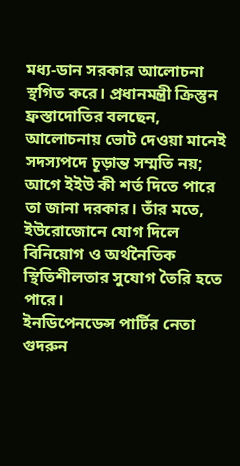মধ্য-ডান সরকার আলোচনা স্থগিত করে। প্রধানমন্ত্রী ক্রিস্তুন ফ্রস্তাদোতির বলছেন, আলোচনায় ভোট দেওয়া মানেই সদস্যপদে চূড়ান্ত সম্মতি নয়; আগে ইইউ কী শর্ত দিতে পারে তা জানা দরকার। তাঁর মতে, ইউরোজোনে যোগ দিলে বিনিয়োগ ও অর্থনৈতিক স্থিতিশীলতার সুযোগ তৈরি হতে পারে।
ইনডিপেনডেন্স পার্টির নেতা গুদরুন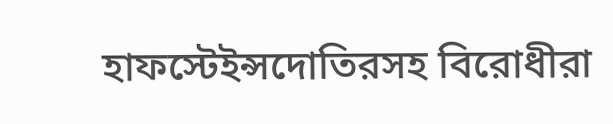হাফস্টেইন্সদোতিরসহ বিরোধীরা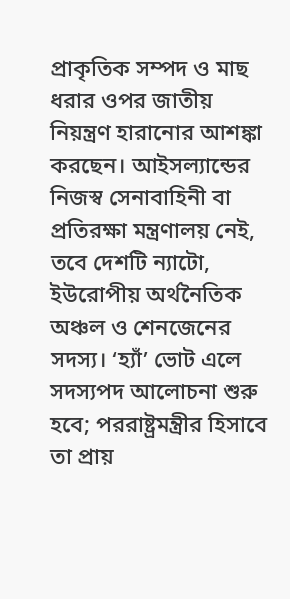প্রাকৃতিক সম্পদ ও মাছ ধরার ওপর জাতীয় নিয়ন্ত্রণ হারানোর আশঙ্কা করছেন। আইসল্যান্ডের নিজস্ব সেনাবাহিনী বা প্রতিরক্ষা মন্ত্রণালয় নেই, তবে দেশটি ন্যাটো, ইউরোপীয় অর্থনৈতিক অঞ্চল ও শেনজেনের সদস্য। ‘হ্যাঁ’ ভোট এলে সদস্যপদ আলোচনা শুরু হবে; পররাষ্ট্রমন্ত্রীর হিসাবে তা প্রায়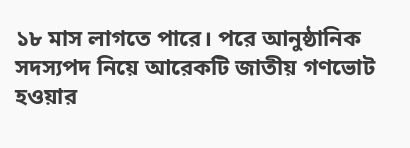১৮ মাস লাগতে পারে। পরে আনুষ্ঠানিক সদস্যপদ নিয়ে আরেকটি জাতীয় গণভোট হওয়ার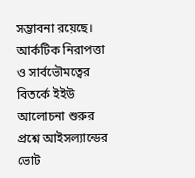সম্ভাবনা রয়েছে।
আর্কটিক নিরাপত্তা ও সার্বভৌমত্বের বিতর্কে ইইউ আলোচনা শুরুর প্রশ্নে আইসল্যান্ডের ভোট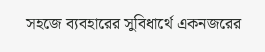সহজে ব্যবহারের সুবিধার্থে একনজরের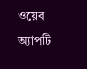ওয়েব অ্যাপটি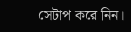সেটাপ করে নিন।